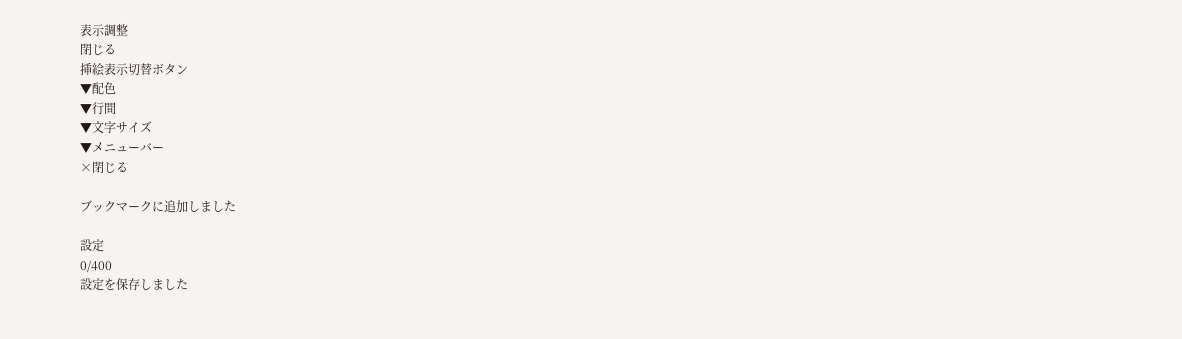表示調整
閉じる
挿絵表示切替ボタン
▼配色
▼行間
▼文字サイズ
▼メニューバー
×閉じる

ブックマークに追加しました

設定
0/400
設定を保存しました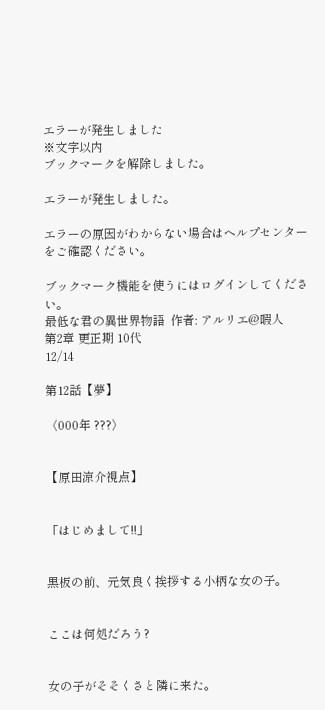エラーが発生しました
※文字以内
ブックマークを解除しました。

エラーが発生しました。

エラーの原因がわからない場合はヘルプセンターをご確認ください。

ブックマーク機能を使うにはログインしてください。
最低な君の異世界物語  作者: アルリエ@暇人
第2章 更正期 10代
12/14

第12話【夢】

〈000年 ???〉


【原田涼介視点】


「はじめまして!!」


黒板の前、元気良く挨拶する小柄な女の子。


ここは何処だろう?


女の子がそそくさと隣に来た。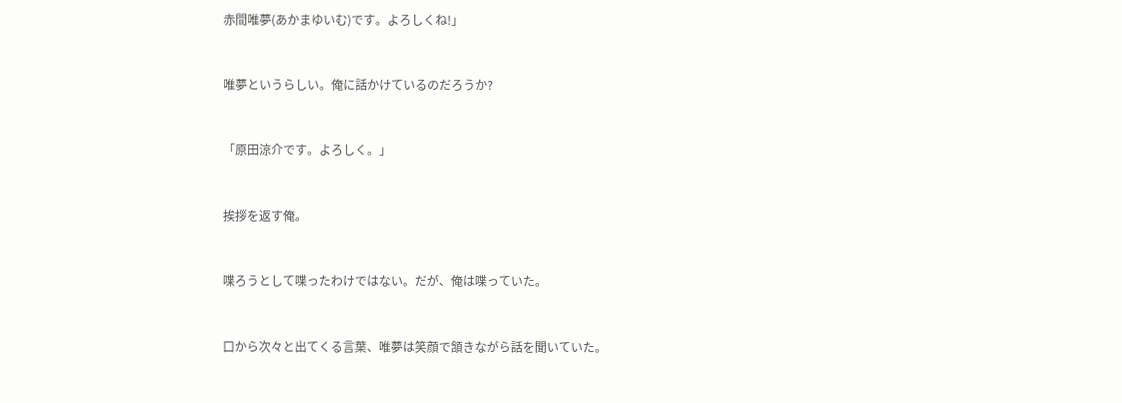赤間唯夢(あかまゆいむ)です。よろしくね!」


唯夢というらしい。俺に話かけているのだろうか?


「原田涼介です。よろしく。」


挨拶を返す俺。


喋ろうとして喋ったわけではない。だが、俺は喋っていた。


口から次々と出てくる言葉、唯夢は笑顔で頷きながら話を聞いていた。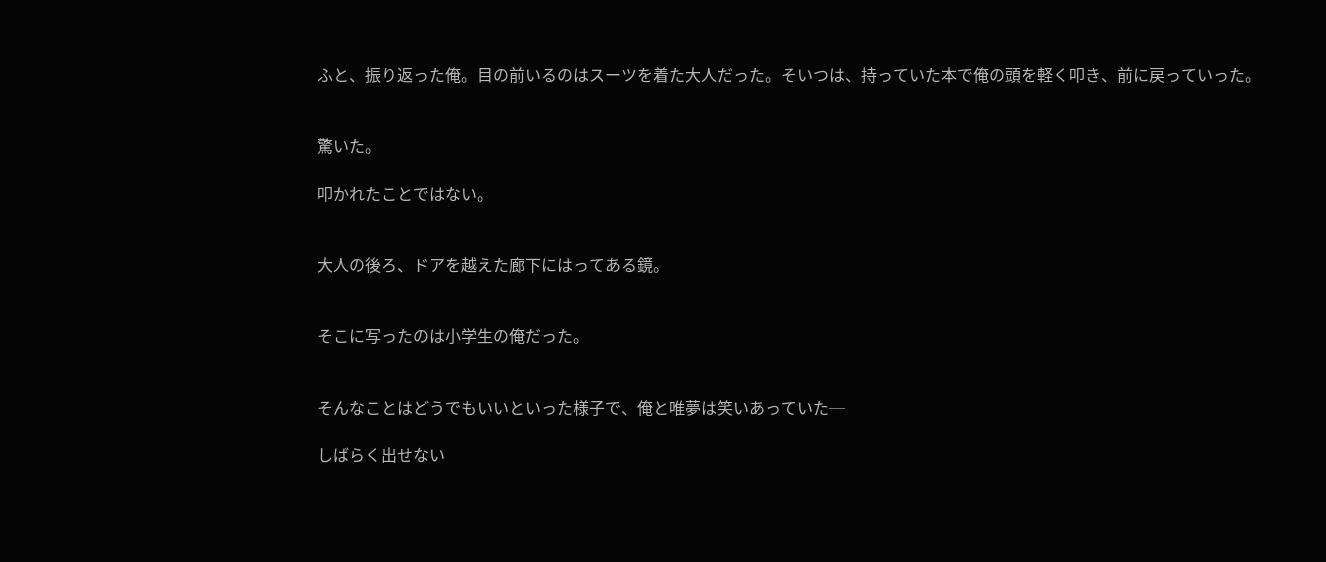ふと、振り返った俺。目の前いるのはスーツを着た大人だった。そいつは、持っていた本で俺の頭を軽く叩き、前に戻っていった。


驚いた。

叩かれたことではない。


大人の後ろ、ドアを越えた廊下にはってある鏡。


そこに写ったのは小学生の俺だった。


そんなことはどうでもいいといった様子で、俺と唯夢は笑いあっていた─

しばらく出せない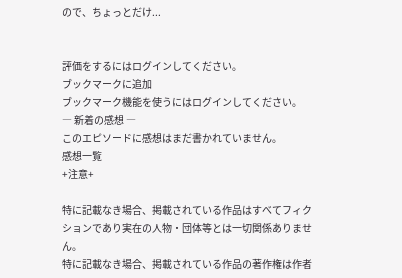ので、ちょっとだけ...


評価をするにはログインしてください。
ブックマークに追加
ブックマーク機能を使うにはログインしてください。
― 新着の感想 ―
このエピソードに感想はまだ書かれていません。
感想一覧
+注意+

特に記載なき場合、掲載されている作品はすべてフィクションであり実在の人物・団体等とは一切関係ありません。
特に記載なき場合、掲載されている作品の著作権は作者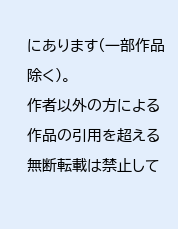にあります(一部作品除く)。
作者以外の方による作品の引用を超える無断転載は禁止して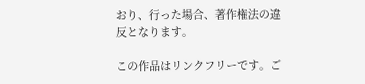おり、行った場合、著作権法の違反となります。

この作品はリンクフリーです。ご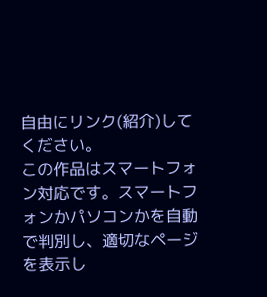自由にリンク(紹介)してください。
この作品はスマートフォン対応です。スマートフォンかパソコンかを自動で判別し、適切なページを表示し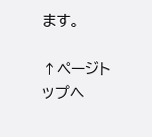ます。

↑ページトップへ